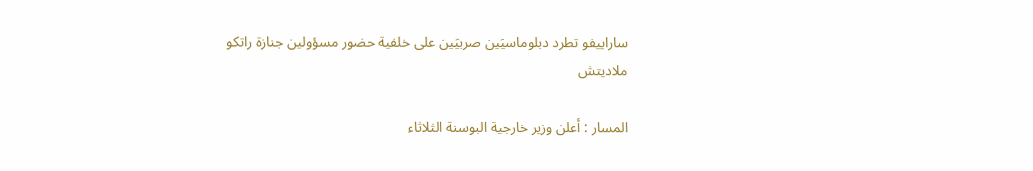ساراييفو تطرد دبلوماسيَين صربيَين على خلفية حضور مسؤولين جنازة راتكو ملاديتش

المسار : أعلن وزير خارجية البوسنة الثلاثاء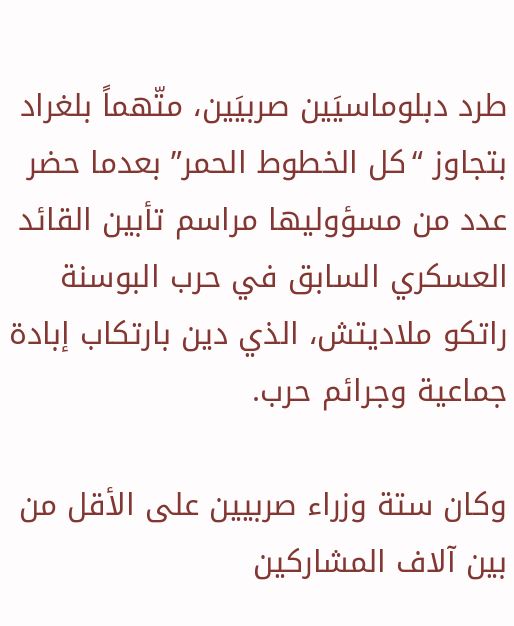طرد دبلوماسيَين صربيَين، متّهماً بلغراد بتجاوز “كل الخطوط الحمر” بعدما حضر عدد من مسؤوليها مراسم تأبين القائد العسكري السابق في حرب البوسنة راتكو ملاديتش، الذي دين بارتكاب إبادة جماعية وجرائم حرب.

وكان ستة وزراء صربيين على الأقل من بين آلاف المشاركين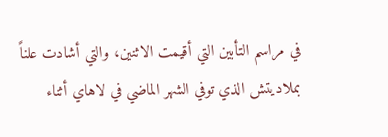في مراسم التأبين التي أقيمت الاثنين، والتي أشادت علناً بملاديتش الذي توفي الشهر الماضي في لاهاي أثناء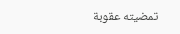تمضيته عقوبة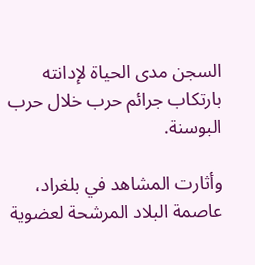السجن مدى الحياة لإدانته بارتكاب جرائم حرب خلال حرب البوسنة.

وأثارت المشاهد في بلغراد، عاصمة البلاد المرشحة لعضوية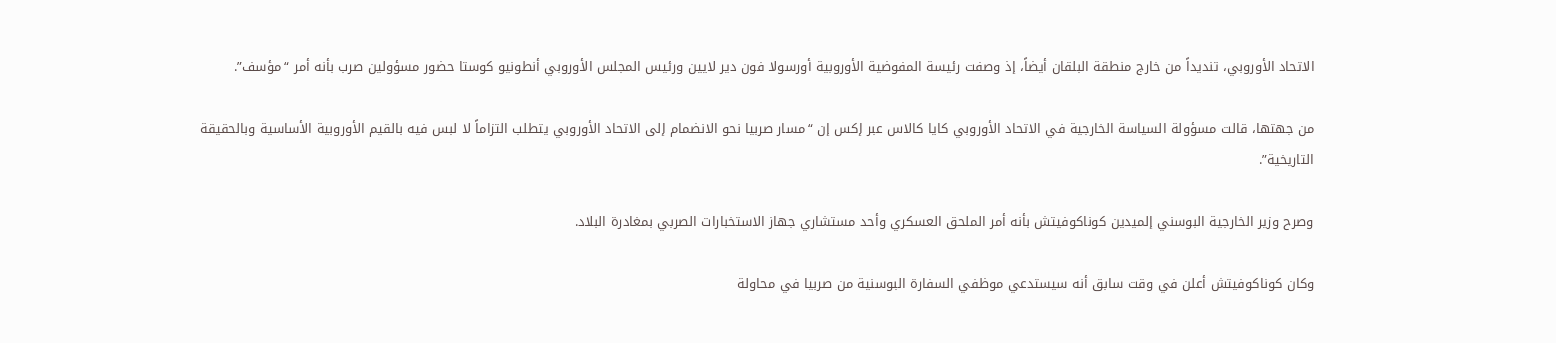الاتحاد الأوروبي، تنديداً من خارج منطقة البلقان أيضاً، إذ وصفت رئيسة المفوضية الأوروبية أورسولا فون دير لايين ورئيس المجلس الأوروبي أنطونيو كوستا حضور مسؤولين صرب بأنه أمر “مؤسف”.

من جهتها، قالت مسؤولة السياسة الخارجية في الاتحاد الأوروبي كايا كالاس عبر إكس إن “مسار صربيا نحو الانضمام إلى الاتحاد الأوروبي يتطلب التزاماً لا لبس فيه بالقيم الأوروبية الأساسية وبالحقيقة التاريخية”.

وصرح وزير الخارجية البوسني إلميدين كوناكوفيتش بأنه أمر الملحق العسكري وأحد مستشاري جهاز الاستخبارات الصربي بمغادرة البلاد.

وكان كوناكوفيتش أعلن في وقت سابق أنه سيستدعي موظفي السفارة البوسنية من صربيا في محاولة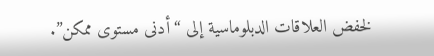لخفض العلاقات الدبلوماسية إلى “أدنى مستوى ممكن”.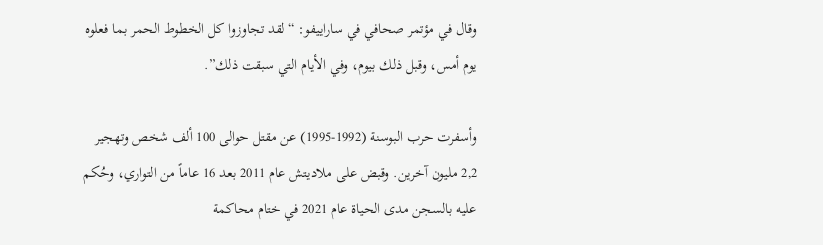وقال في مؤتمر صحافي في ساراييفو: “لقد تجاوزوا كل الخطوط الحمر بما فعلوه يوم أمس، وقبل ذلك بيوم، وفي الأيام التي سبقت ذلك”.

وأسفرت حرب البوسنة (1992-1995) عن مقتل حوالى 100 ألف شخص وتهجير 2,2 مليون آخرين. وقبض على ملاديتش عام 2011 بعد 16 عاماً من التواري، وحُكم عليه بالسجن مدى الحياة عام 2021 في ختام محاكمة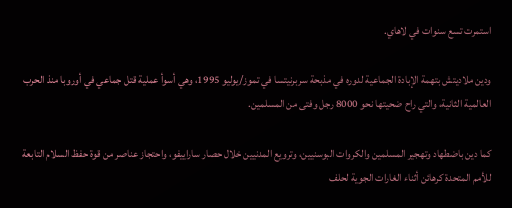استمرت تسع سنوات في لاهاي.

ودين ملاديتش بتهمة الإبادة الجماعية لدوره في مذبحة سربرنيتسا في تموز/يوليو 1995، وهي أسوأ عملية قتل جماعي في أوروبا منذ الحرب العالمية الثانية، والتي راح ضحيتها نحو 8000 رجل وفتى من المسلمين.

كما دين باضطهاد وتهجير المسلمين والكروات البوسنيين، وترويع المدنيين خلال حصار ساراييفو، واحتجاز عناصر من قوة حفظ السلام التابعة للأمم المتحدة كرهائن أثناء الغارات الجوية لحلف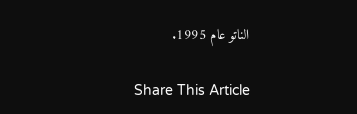الناتو عام 1995.

Share This Article